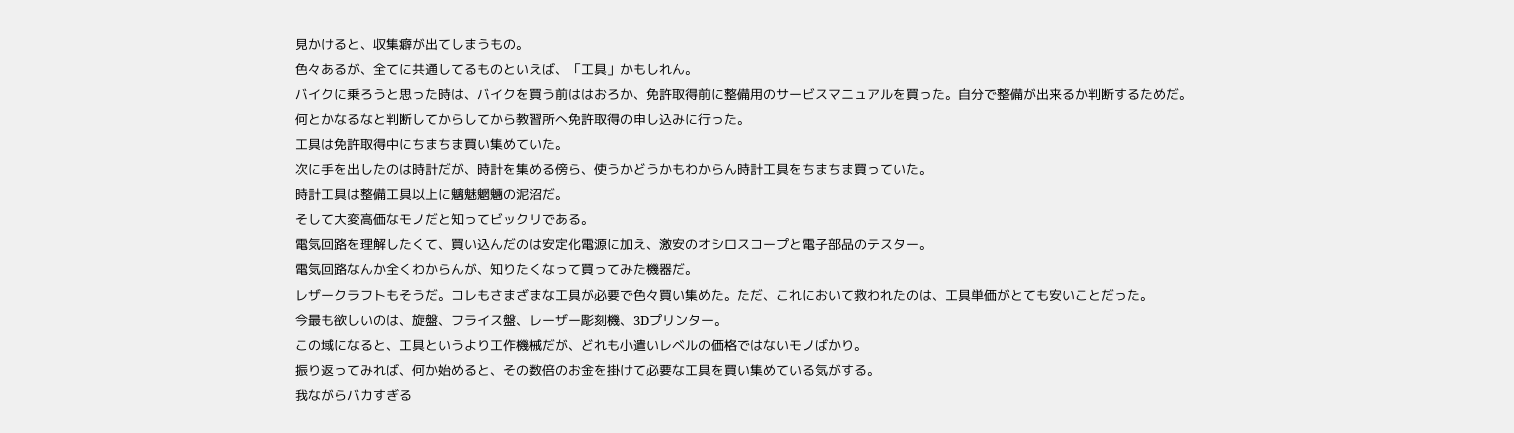見かけると、収集癖が出てしまうもの。
色々あるが、全てに共通してるものといえば、「工具」かもしれん。
バイクに乗ろうと思った時は、バイクを買う前ははおろか、免許取得前に整備用のサービスマニュアルを買った。自分で整備が出来るか判断するためだ。
何とかなるなと判断してからしてから教習所へ免許取得の申し込みに行った。
工具は免許取得中にちまちま買い集めていた。
次に手を出したのは時計だが、時計を集める傍ら、使うかどうかもわからん時計工具をちまちま買っていた。
時計工具は整備工具以上に魑魅魍魎の泥沼だ。
そして大変高価なモノだと知ってビックリである。
電気回路を理解したくて、買い込んだのは安定化電源に加え、激安のオシロスコープと電子部品のテスター。
電気回路なんか全くわからんが、知りたくなって買ってみた機器だ。
レザークラフトもそうだ。コレもさまざまな工具が必要で色々買い集めた。ただ、これにおいて救われたのは、工具単価がとても安いことだった。
今最も欲しいのは、旋盤、フライス盤、レーザー彫刻機、3Dプリンター。
この域になると、工具というより工作機械だが、どれも小遣いレベルの価格ではないモノばかり。
振り返ってみれば、何か始めると、その数倍のお金を掛けて必要な工具を買い集めている気がする。
我ながらバカすぎる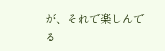が、それで楽しんでる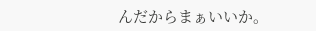んだからまぁいいか。